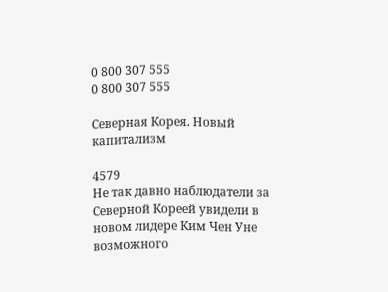0 800 307 555
0 800 307 555

Северная Корея. Новый капитализм

4579
Не так давно наблюдатели за Северной Кореей увидели в новом лидере Ким Чен Уне возможного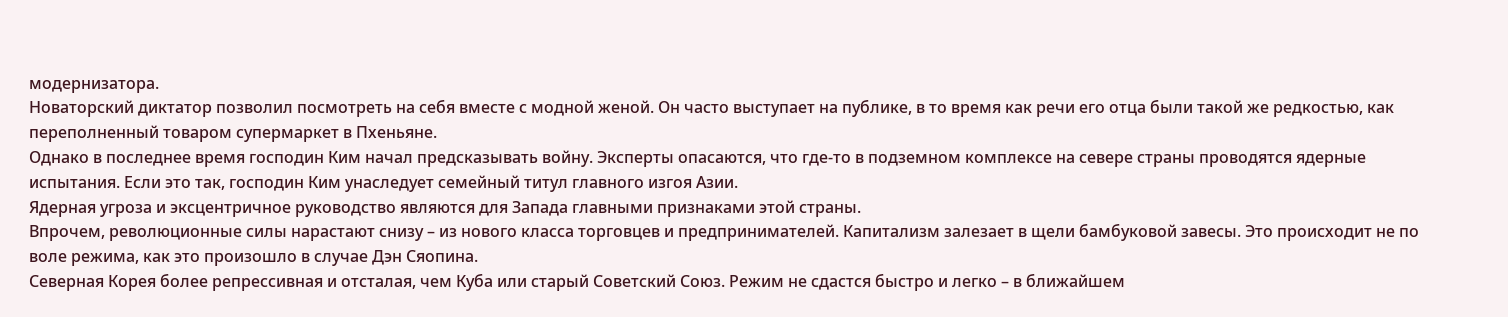модернизатора.
Новаторский диктатор позволил посмотреть на себя вместе с модной женой. Он часто выступает на публике, в то время как речи его отца были такой же редкостью, как переполненный товаром супермаркет в Пхеньяне.
Однако в последнее время господин Ким начал предсказывать войну. Эксперты опасаются, что где-то в подземном комплексе на севере страны проводятся ядерные испытания. Если это так, господин Ким унаследует семейный титул главного изгоя Азии.
Ядерная угроза и эксцентричное руководство являются для Запада главными признаками этой страны.
Впрочем, революционные силы нарастают снизу – из нового класса торговцев и предпринимателей. Капитализм залезает в щели бамбуковой завесы. Это происходит не по воле режима, как это произошло в случае Дэн Сяопина.
Северная Корея более репрессивная и отсталая, чем Куба или старый Советский Союз. Режим не сдастся быстро и легко – в ближайшем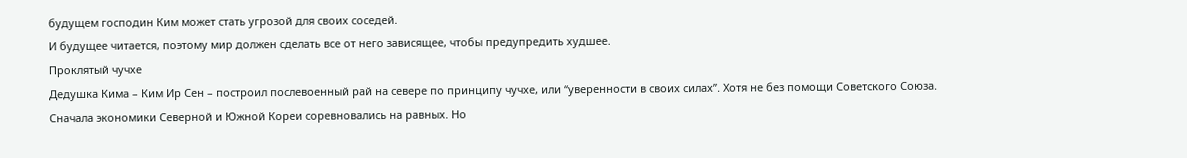будущем господин Ким может стать угрозой для своих соседей.
И будущее читается, поэтому мир должен сделать все от него зависящее, чтобы предупредить худшее.
Проклятый чучхе
Дедушка Кима – Ким Ир Сен – построил послевоенный рай на севере по принципу чучхе, или “уверенности в своих силах”. Хотя не без помощи Советского Союза.
Сначала экономики Северной и Южной Кореи соревновались на равных. Но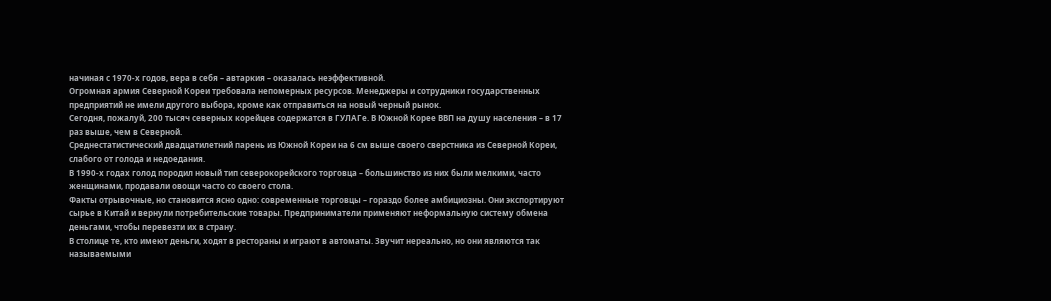начиная с 1970-х годов, вера в себя – автаркия – оказалась неэффективной.
Огромная армия Северной Кореи требовала непомерных ресурсов. Менеджеры и сотрудники государственных предприятий не имели другого выбора, кроме как отправиться на новый черный рынок.
Сегодня, пожалуй, 200 тысяч северных корейцев содержатся в ГУЛАГе. В Южной Корее ВВП на душу населения – в 17 раз выше, чем в Северной.
Среднестатистический двадцатилетний парень из Южной Кореи на 6 см выше своего сверстника из Северной Кореи, слабого от голода и недоедания.
В 1990-х годах голод породил новый тип северокорейского торговца – большинство из них были мелкими, часто женщинами, продавали овощи часто со своего стола.
Факты отрывочные, но становится ясно одно: современные торговцы – гораздо более амбициозны. Они экспортируют сырье в Китай и вернули потребительские товары. Предприниматели применяют неформальную систему обмена деньгами, чтобы перевезти их в страну.
В столице те, кто имеют деньги, ходят в рестораны и играют в автоматы. Звучит нереально, но они являются так называемыми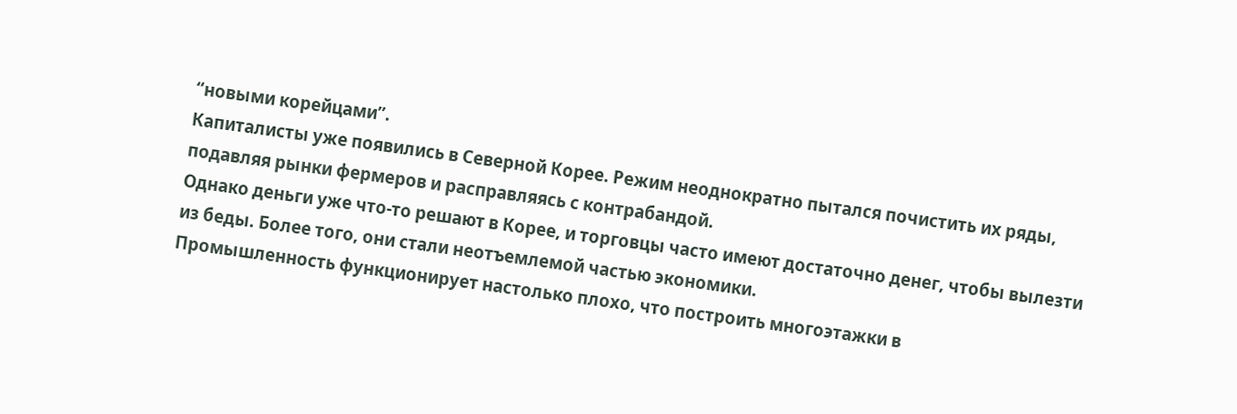“новыми корейцами”.
Капиталисты уже появились в Северной Корее. Режим неоднократно пытался почистить их ряды, подавляя рынки фермеров и расправляясь с контрабандой.
Однако деньги уже что-то решают в Корее, и торговцы часто имеют достаточно денег, чтобы вылезти из беды. Более того, они стали неотъемлемой частью экономики.
Промышленность функционирует настолько плохо, что построить многоэтажки в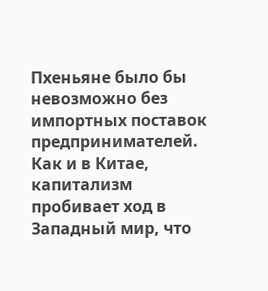Пхеньяне было бы невозможно без импортных поставок предпринимателей.
Как и в Китае, капитализм пробивает ход в Западный мир, что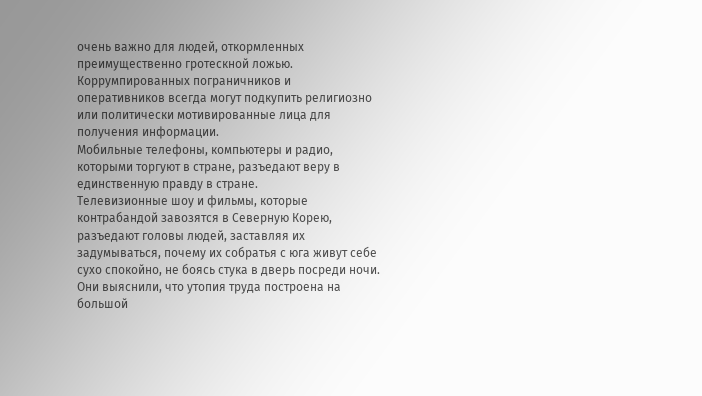очень важно для людей, откормленных преимущественно гротескной ложью. Коррумпированных пограничников и оперативников всегда могут подкупить религиозно или политически мотивированные лица для получения информации.
Мобильные телефоны, компьютеры и радио, которыми торгуют в стране, разъедают веру в единственную правду в стране.
Телевизионные шоу и фильмы, которые контрабандой завозятся в Северную Корею, разъедают головы людей, заставляя их задумываться, почему их собратья с юга живут себе сухо спокойно, не боясь стука в дверь посреди ночи.
Они выяснили, что утопия труда построена на большой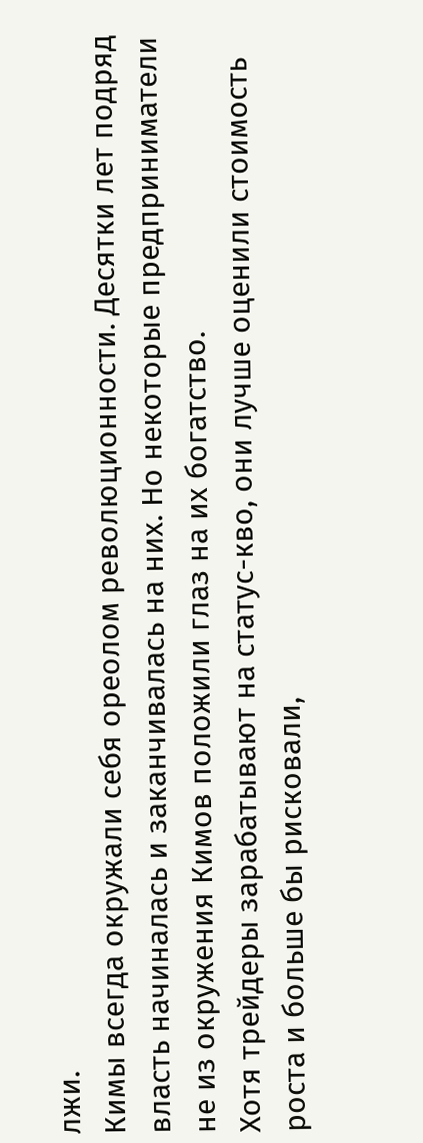лжи.
Кимы всегда окружали себя ореолом революционности. Десятки лет подряд власть начиналась и заканчивалась на них. Но некоторые предприниматели не из окружения Кимов положили глаз на их богатство.
Хотя трейдеры зарабатывают на статус-кво, они лучше оценили стоимость роста и больше бы рисковали,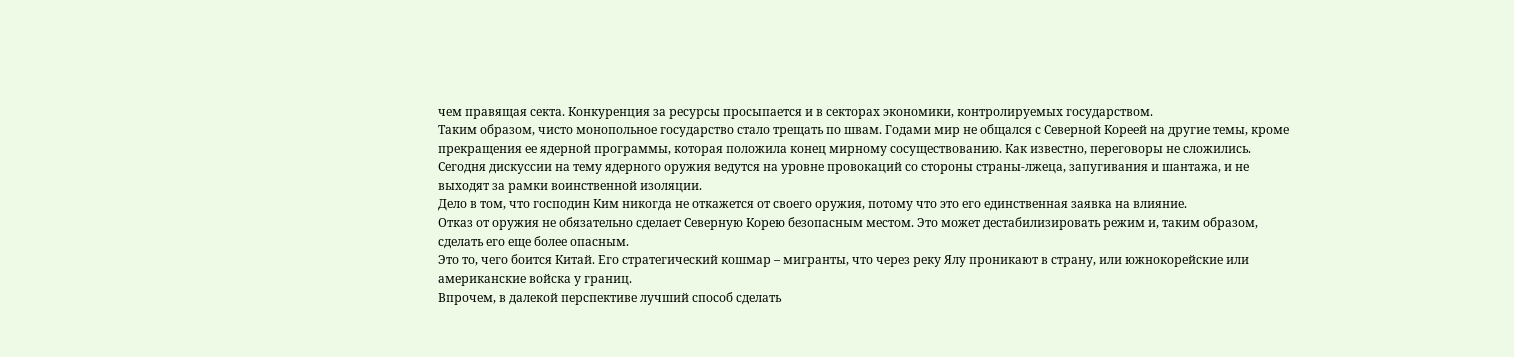чем правящая секта. Конкуренция за ресурсы просыпается и в секторах экономики, контролируемых государством.
Таким образом, чисто монопольное государство стало трещать по швам. Годами мир не общался с Северной Кореей на другие темы, кроме прекращения ее ядерной программы, которая положила конец мирному сосуществованию. Как известно, переговоры не сложились.
Сегодня дискуссии на тему ядерного оружия ведутся на уровне провокаций со стороны страны-лжеца, запугивания и шантажа, и не выходят за рамки воинственной изоляции.
Дело в том, что господин Ким никогда не откажется от своего оружия, потому что это его единственная заявка на влияние.
Отказ от оружия не обязательно сделает Северную Корею безопасным местом. Это может дестабилизировать режим и, таким образом, сделать его еще более опасным.
Это то, чего боится Китай. Его стратегический кошмар – мигранты, что через реку Ялу проникают в страну, или южнокорейские или американские войска у границ.
Впрочем, в далекой перспективе лучший способ сделать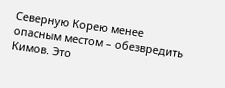Северную Корею менее опасным местом – обезвредить Кимов. Это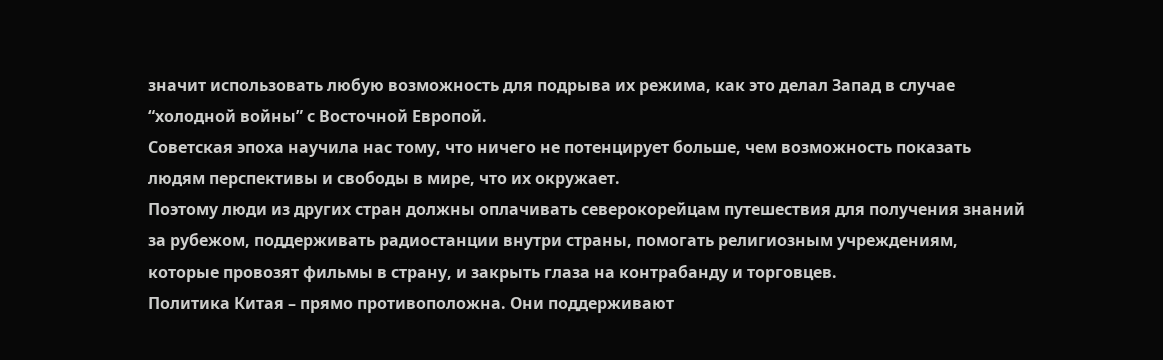значит использовать любую возможность для подрыва их режима, как это делал Запад в случае “холодной войны” с Восточной Европой.
Советская эпоха научила нас тому, что ничего не потенцирует больше, чем возможность показать людям перспективы и свободы в мире, что их окружает.
Поэтому люди из других стран должны оплачивать северокорейцам путешествия для получения знаний за рубежом, поддерживать радиостанции внутри страны, помогать религиозным учреждениям, которые провозят фильмы в страну, и закрыть глаза на контрабанду и торговцев.
Политика Китая – прямо противоположна. Они поддерживают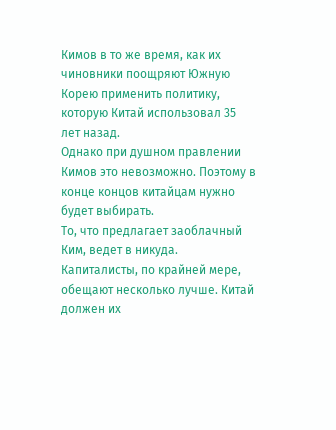Кимов в то же время, как их чиновники поощряют Южную Корею применить политику, которую Китай использовал 35 лет назад.
Однако при душном правлении Кимов это невозможно. Поэтому в конце концов китайцам нужно будет выбирать.
То, что предлагает заоблачный Ким, ведет в никуда. Капиталисты, по крайней мере, обещают несколько лучше. Китай должен их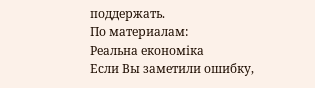поддержать.
По материалам:
Реальна економіка
Если Вы заметили ошибку,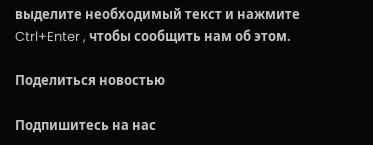выделите необходимый текст и нажмите Ctrl+Enter , чтобы сообщить нам об этом.

Поделиться новостью

Подпишитесь на нас